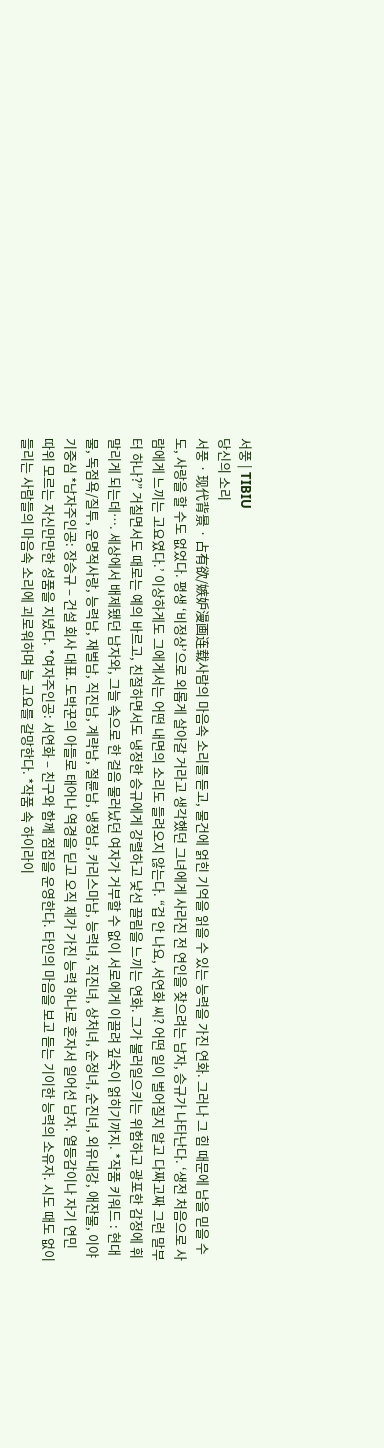서풍 | TIBIU
당신의 소리
서풍 · 现代背景 · 占有欲/嫉妒漫画连载사람의 마음속 소리를 듣고, 물건에 얽힌 기억을 읽을 수 있는 능력을 가진 연화. 그러나 그 힘 때문에 남을 믿을 수도, 사랑을 할 수도 없었다. 평생 ‘비정상’으로 외롭게 살아갈 거라고 생각했던 그녀에게 사라진 전 연인을 찾으려는 남자, 승규가 나타난다. ‘생전 처음으로 사람에게 느끼는 고요였다.’ 이상하게도 그에게서는 어떤 내면의 소리도 들려오지 않는다. “겁 안 나요, 서연화 씨? 어떤 일이 벌어질지 알고 다짜고짜 그런 말부터 하나?” 거칠면서도 때로는 예의 바르고, 친절하면서도 냉정한 승규에게 강렬하고 낯선 끌림을 느끼는 연화. 그가 불러일으키는 위험하고 광포한 감정에 휘말리게 되는데…. 세상에서 배제됐던 남자와, 그늘 속으로 한 걸음 물러났던 여자가 거부할 수 없이 서로에게 이끌려 깊숙이 얽히기까지. *작품 키워드 : 현대물, 독점욕/질투, 운명적사랑, 능력남, 재벌남, 직진남, 계략남, 절륜남, 냉정남, 카리스마남, 능력녀, 직진녀, 상처녀, 순정녀, 순진녀, 외유내강, 애잔물, 이야기중심 *남자주인공: 장승규 – 건설 회사 대표. 도박꾼의 아들로 태어나 역경을 딛고 오직 제가 가진 능력 하나로 혼자서 일어선 남자. 열등감이나 자기 연민 따위 모르는 자신만만한 성품을 지녔다. *여자주인공: 서연화 – 친구와 함께 점집을 운영한다. 타인의 마음을 보고 듣는 기이한 능력의 소유자. 시도 때도 없이 들리는 사람들의 마음속 소리에 괴로워하며 늘 고요를 갈망한다. *작품 속 하이라이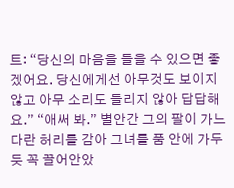트: “당신의 마음을 들을 수 있으면 좋겠어요. 당신에게선 아무것도 보이지 않고 아무 소리도 들리지 않아 답답해요.” “애써 봐.” 별안간 그의 팔이 가느다란 허리를 감아 그녀를 품 안에 가두듯 꼭 끌어안았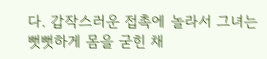다. 갑작스러운 접촉에 놀라서 그녀는 뻣뻣하게 몸을 굳힌 채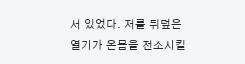서 있었다. 저를 뒤덮은 열기가 온몸을 전소시킬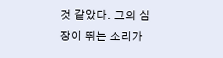것 같았다. 그의 심장이 뛰는 소리가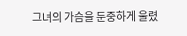그녀의 가슴을 둔중하게 울렸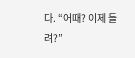다. “어때? 이제 들려?”